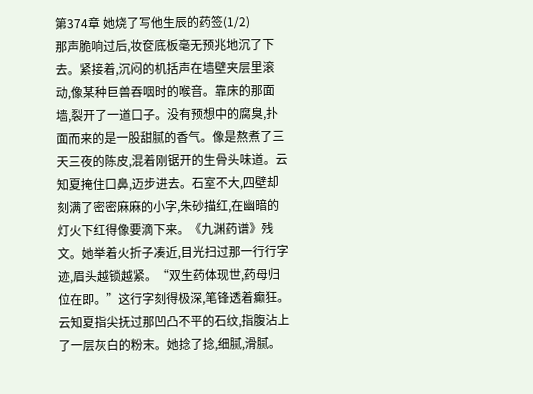第374章 她烧了写他生辰的药签(1/2)
那声脆响过后,妆奁底板毫无预兆地沉了下去。紧接着,沉闷的机括声在墙壁夹层里滚动,像某种巨兽吞咽时的喉音。靠床的那面墙,裂开了一道口子。没有预想中的腐臭,扑面而来的是一股甜腻的香气。像是熬煮了三天三夜的陈皮,混着刚锯开的生骨头味道。云知夏掩住口鼻,迈步进去。石室不大,四壁却刻满了密密麻麻的小字,朱砂描红,在幽暗的灯火下红得像要滴下来。《九渊药谱》残文。她举着火折子凑近,目光扫过那一行行字迹,眉头越锁越紧。“双生药体现世,药母归位在即。”这行字刻得极深,笔锋透着癫狂。云知夏指尖抚过那凹凸不平的石纹,指腹沾上了一层灰白的粉末。她捻了捻,细腻,滑腻。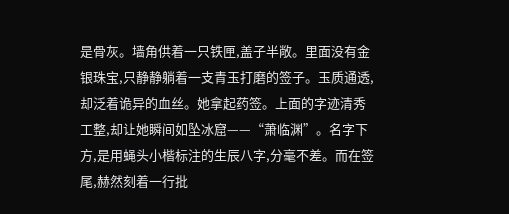是骨灰。墙角供着一只铁匣,盖子半敞。里面没有金银珠宝,只静静躺着一支青玉打磨的签子。玉质通透,却泛着诡异的血丝。她拿起药签。上面的字迹清秀工整,却让她瞬间如坠冰窟——“萧临渊”。名字下方,是用蝇头小楷标注的生辰八字,分毫不差。而在签尾,赫然刻着一行批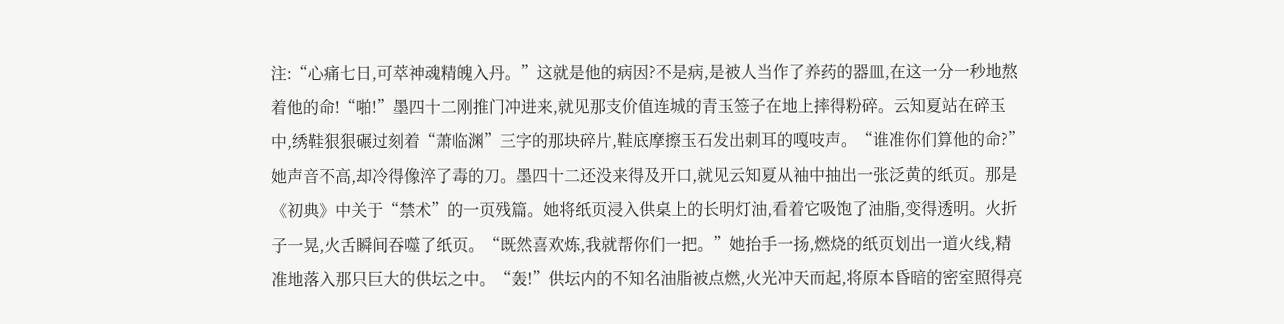注:“心痛七日,可萃神魂精魄入丹。”这就是他的病因?不是病,是被人当作了养药的器皿,在这一分一秒地熬着他的命!“啪!”墨四十二刚推门冲进来,就见那支价值连城的青玉签子在地上摔得粉碎。云知夏站在碎玉中,绣鞋狠狠碾过刻着“萧临渊”三字的那块碎片,鞋底摩擦玉石发出刺耳的嘎吱声。“谁准你们算他的命?”她声音不高,却冷得像淬了毒的刀。墨四十二还没来得及开口,就见云知夏从袖中抽出一张泛黄的纸页。那是《初典》中关于“禁术”的一页残篇。她将纸页浸入供桌上的长明灯油,看着它吸饱了油脂,变得透明。火折子一晃,火舌瞬间吞噬了纸页。“既然喜欢炼,我就帮你们一把。”她抬手一扬,燃烧的纸页划出一道火线,精准地落入那只巨大的供坛之中。“轰!”供坛内的不知名油脂被点燃,火光冲天而起,将原本昏暗的密室照得亮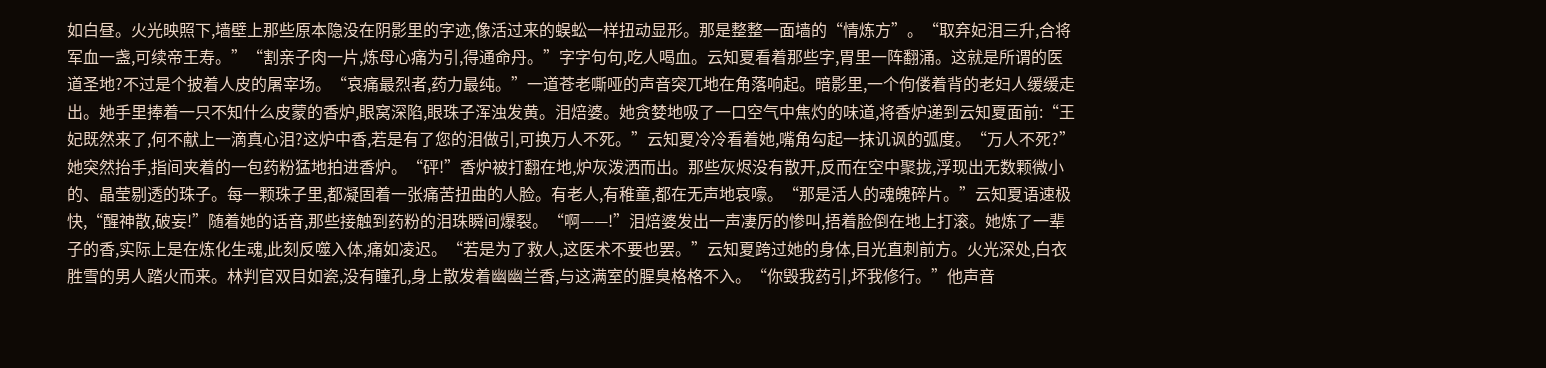如白昼。火光映照下,墙壁上那些原本隐没在阴影里的字迹,像活过来的蜈蚣一样扭动显形。那是整整一面墙的“情炼方”。“取弃妃泪三升,合将军血一盏,可续帝王寿。”“割亲子肉一片,炼母心痛为引,得通命丹。”字字句句,吃人喝血。云知夏看着那些字,胃里一阵翻涌。这就是所谓的医道圣地?不过是个披着人皮的屠宰场。“哀痛最烈者,药力最纯。”一道苍老嘶哑的声音突兀地在角落响起。暗影里,一个佝偻着背的老妇人缓缓走出。她手里捧着一只不知什么皮蒙的香炉,眼窝深陷,眼珠子浑浊发黄。泪焙婆。她贪婪地吸了一口空气中焦灼的味道,将香炉递到云知夏面前:“王妃既然来了,何不献上一滴真心泪?这炉中香,若是有了您的泪做引,可换万人不死。”云知夏冷冷看着她,嘴角勾起一抹讥讽的弧度。“万人不死?”她突然抬手,指间夹着的一包药粉猛地拍进香炉。“砰!”香炉被打翻在地,炉灰泼洒而出。那些灰烬没有散开,反而在空中聚拢,浮现出无数颗微小的、晶莹剔透的珠子。每一颗珠子里,都凝固着一张痛苦扭曲的人脸。有老人,有稚童,都在无声地哀嚎。“那是活人的魂魄碎片。”云知夏语速极快,“醒神散,破妄!”随着她的话音,那些接触到药粉的泪珠瞬间爆裂。“啊——!”泪焙婆发出一声凄厉的惨叫,捂着脸倒在地上打滚。她炼了一辈子的香,实际上是在炼化生魂,此刻反噬入体,痛如凌迟。“若是为了救人,这医术不要也罢。”云知夏跨过她的身体,目光直刺前方。火光深处,白衣胜雪的男人踏火而来。林判官双目如瓷,没有瞳孔,身上散发着幽幽兰香,与这满室的腥臭格格不入。“你毁我药引,坏我修行。”他声音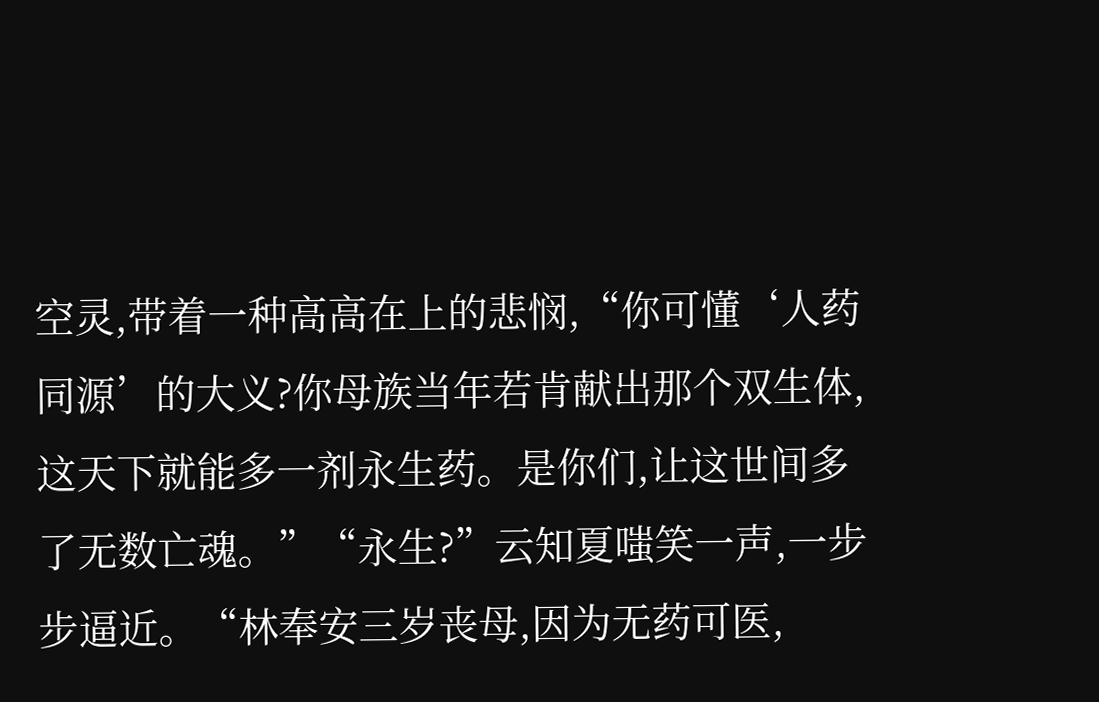空灵,带着一种高高在上的悲悯,“你可懂‘人药同源’的大义?你母族当年若肯献出那个双生体,这天下就能多一剂永生药。是你们,让这世间多了无数亡魂。”“永生?”云知夏嗤笑一声,一步步逼近。“林奉安三岁丧母,因为无药可医,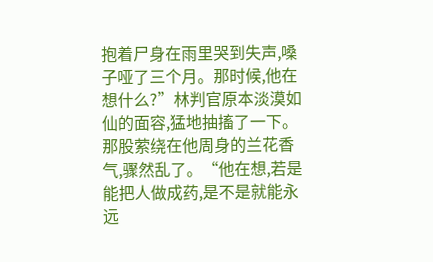抱着尸身在雨里哭到失声,嗓子哑了三个月。那时候,他在想什么?”林判官原本淡漠如仙的面容,猛地抽搐了一下。那股萦绕在他周身的兰花香气,骤然乱了。“他在想,若是能把人做成药,是不是就能永远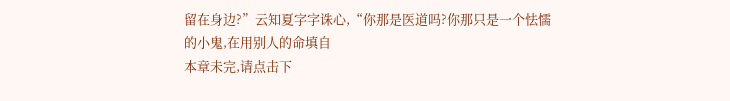留在身边?”云知夏字字诛心,“你那是医道吗?你那只是一个怯懦的小鬼,在用别人的命填自
本章未完,请点击下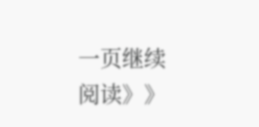一页继续阅读》》